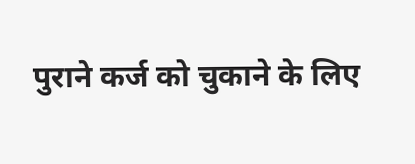पुराने कर्ज को चुकाने के लिए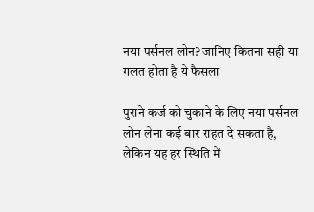नया पर्सनल लोन? जानिए कितना सही या गलत होता है ये फैसला

पुराने कर्ज को चुकाने के लिए नया पर्सनल लोन लेना कई बार राहत दे सकता है, लेकिन यह हर स्थिति में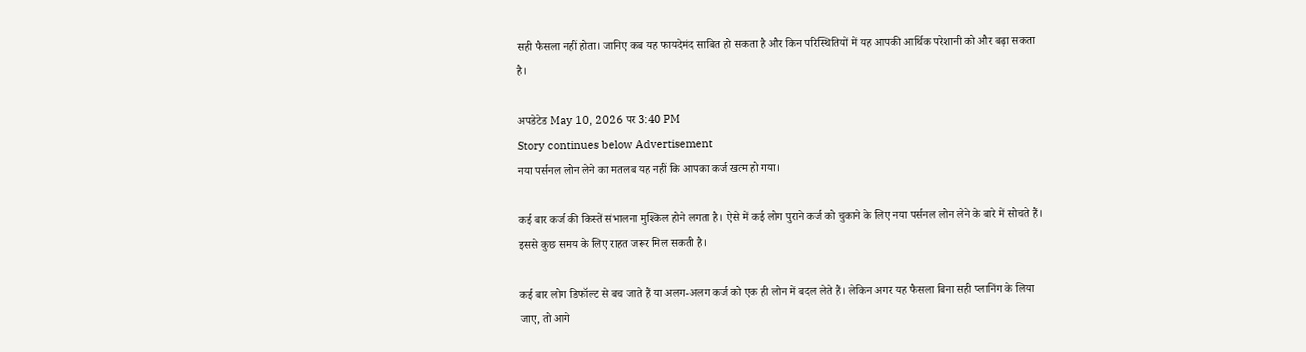सही फैसला नहीं होता। जानिए कब यह फायदेमंद साबित हो सकता है और किन परिस्थितियों में यह आपकी आर्थिक परेशानी को और बढ़ा सकता है।

अपडेटेड May 10, 2026 पर 3:40 PM
Story continues below Advertisement
नया पर्सनल लोन लेने का मतलब यह नहीं कि आपका कर्ज खत्म हो गया।

कई बार कर्ज की किस्तें संभालना मुश्किल होने लगता है। ऐसे में कई लोग पुराने कर्ज को चुकाने के लिए नया पर्सनल लोन लेने के बारे में सोचते हैं। इससे कुछ समय के लिए राहत जरूर मिल सकती है।

कई बार लोग डिफॉल्ट से बच जाते हैं या अलग-अलग कर्ज को एक ही लोन में बदल लेते हैं। लेकिन अगर यह फैसला बिना सही प्लानिंग के लिया जाए, तो आगे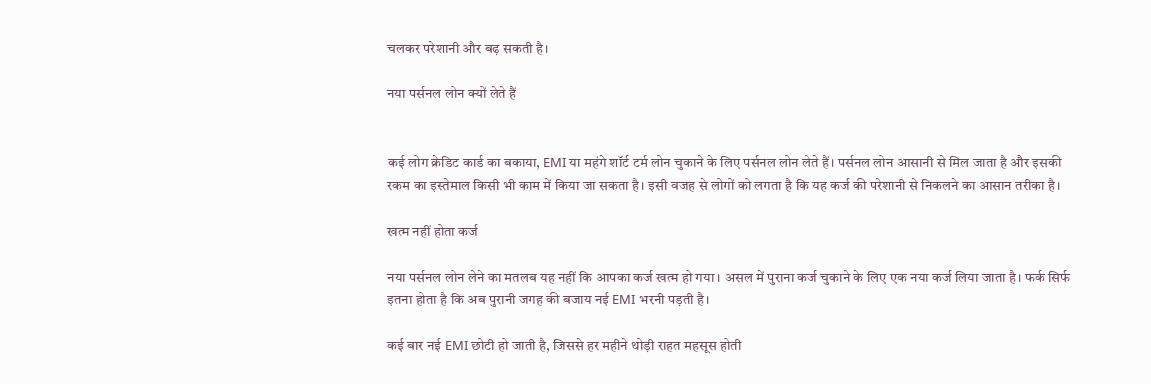चलकर परेशानी और बढ़ सकती है।

नया पर्सनल लोन क्यों लेते हैं


कई लोग क्रेडिट कार्ड का बकाया, EMI या महंगे शॉर्ट टर्म लोन चुकाने के लिए पर्सनल लोन लेते हैं। पर्सनल लोन आसानी से मिल जाता है और इसकी रकम का इस्तेमाल किसी भी काम में किया जा सकता है। इसी वजह से लोगों को लगता है कि यह कर्ज की परेशानी से निकलने का आसान तरीका है।

खत्म नहीं होता कर्ज

नया पर्सनल लोन लेने का मतलब यह नहीं कि आपका कर्ज खत्म हो गया। असल में पुराना कर्ज चुकाने के लिए एक नया कर्ज लिया जाता है। फर्क सिर्फ इतना होता है कि अब पुरानी जगह की बजाय नई EMI भरनी पड़ती है।

कई बार नई EMI छोटी हो जाती है, जिससे हर महीने थोड़ी राहत महसूस होती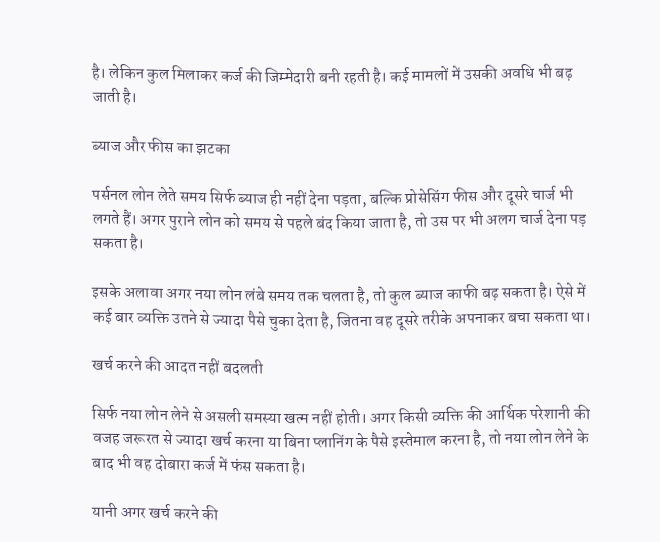है। लेकिन कुल मिलाकर कर्ज की जिम्मेदारी बनी रहती है। कई मामलों में उसकी अवधि भी बढ़ जाती है।

ब्याज और फीस का झटका

पर्सनल लोन लेते समय सिर्फ ब्याज ही नहीं देना पड़ता, बल्कि प्रोसेसिंग फीस और दूसरे चार्ज भी लगते हैं। अगर पुराने लोन को समय से पहले बंद किया जाता है, तो उस पर भी अलग चार्ज देना पड़ सकता है।

इसके अलावा अगर नया लोन लंबे समय तक चलता है, तो कुल ब्याज काफी बढ़ सकता है। ऐसे में कई बार व्यक्ति उतने से ज्यादा पैसे चुका देता है, जितना वह दूसरे तरीके अपनाकर बचा सकता था।

खर्च करने की आदत नहीं बदलती

सिर्फ नया लोन लेने से असली समस्या खत्म नहीं होती। अगर किसी व्यक्ति की आर्थिक परेशानी की वजह जरूरत से ज्यादा खर्च करना या बिना प्लानिंग के पैसे इस्तेमाल करना है, तो नया लोन लेने के बाद भी वह दोबारा कर्ज में फंस सकता है।

यानी अगर खर्च करने की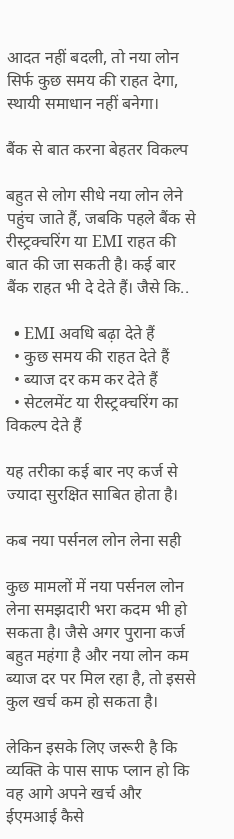आदत नहीं बदली, तो नया लोन सिर्फ कुछ समय की राहत देगा, स्थायी समाधान नहीं बनेगा।

बैंक से बात करना बेहतर विकल्प

बहुत से लोग सीधे नया लोन लेने पहुंच जाते हैं, जबकि पहले बैंक से रीस्ट्रक्चरिंग या EMI राहत की बात की जा सकती है। कई बार बैंक राहत भी दे देते हैं। जैसे कि..

  • EMI अवधि बढ़ा देते हैं
  • कुछ समय की राहत देते हैं
  • ब्याज दर कम कर देते हैं
  • सेटलमेंट या रीस्ट्रक्चरिंग का विकल्प देते हैं

यह तरीका कई बार नए कर्ज से ज्यादा सुरक्षित साबित होता है।

कब नया पर्सनल लोन लेना सही

कुछ मामलों में नया पर्सनल लोन लेना समझदारी भरा कदम भी हो सकता है। जैसे अगर पुराना कर्ज बहुत महंगा है और नया लोन कम ब्याज दर पर मिल रहा है, तो इससे कुल खर्च कम हो सकता है।

लेकिन इसके लिए जरूरी है कि व्यक्ति के पास साफ प्लान हो कि वह आगे अपने खर्च और ईएमआई कैसे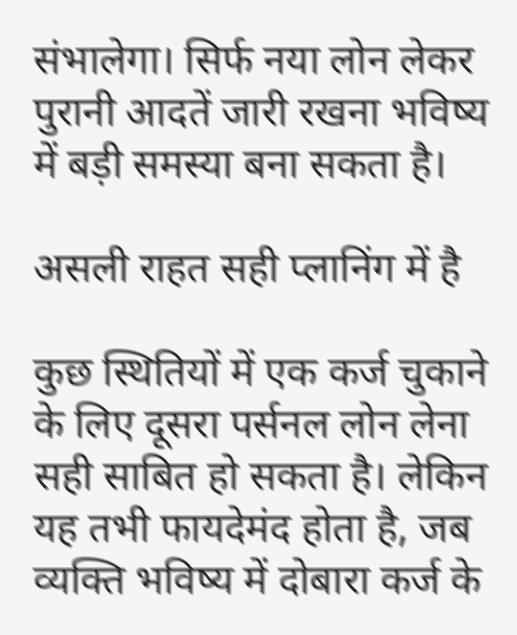संभालेगा। सिर्फ नया लोन लेकर पुरानी आदतें जारी रखना भविष्य में बड़ी समस्या बना सकता है।

असली राहत सही प्लानिंग में है

कुछ स्थितियों में एक कर्ज चुकाने के लिए दूसरा पर्सनल लोन लेना सही साबित हो सकता है। लेकिन यह तभी फायदेमंद होता है, जब व्यक्ति भविष्य में दोबारा कर्ज के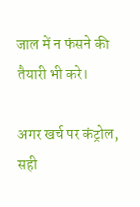जाल में न फंसने की तैयारी भी करे।

अगर खर्च पर कंट्रोल, सही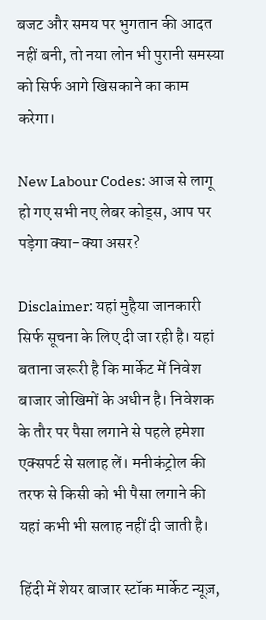बजट और समय पर भुगतान की आदत नहीं बनी, तो नया लोन भी पुरानी समस्या को सिर्फ आगे खिसकाने का काम करेगा।

New Labour Codes: आज से लागू हो गए सभी नए लेबर कोड्स, आप पर पड़ेगा क्या-क्या असर?

Disclaimer: यहां मुहैया जानकारी सिर्फ सूचना के लिए दी जा रही है। यहां बताना जरूरी है कि मार्केट में निवेश बाजार जोखिमों के अधीन है। निवेशक के तौर पर पैसा लगाने से पहले हमेशा एक्सपर्ट से सलाह लें। मनीकंट्रोल की तरफ से किसी को भी पैसा लगाने की यहां कभी भी सलाह नहीं दी जाती है।

हिंदी में शेयर बाजार स्टॉक मार्केट न्यूज़,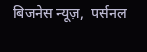बिजनेस न्यूज़,  पर्सनल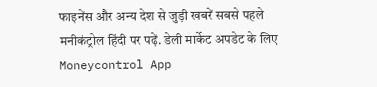फाइनेंस और अन्य देश से जुड़ी खबरें सबसे पहले मनीकंट्रोल हिंदी पर पढ़ें. डेली मार्केट अपडेट के लिए Moneycontrol App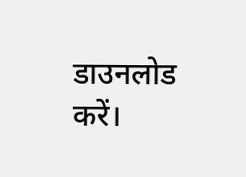डाउनलोड करें।